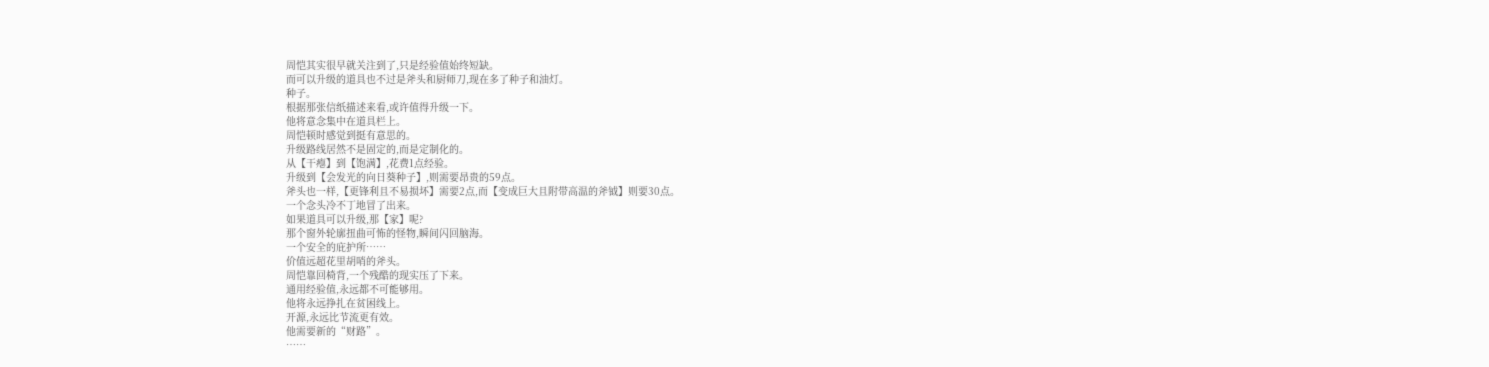周恺其实很早就关注到了,只是经验值始终短缺。
而可以升级的道具也不过是斧头和厨师刀,现在多了种子和油灯。
种子。
根据那张信纸描述来看,或许值得升级一下。
他将意念集中在道具栏上。
周恺顿时感觉到挺有意思的。
升级路线居然不是固定的,而是定制化的。
从【干瘪】到【饱满】,花费1点经验。
升级到【会发光的向日葵种子】,则需要昂贵的59点。
斧头也一样,【更锋利且不易损坏】需要2点,而【变成巨大且附带高温的斧钺】则要30点。
一个念头冷不丁地冒了出来。
如果道具可以升级,那【家】呢?
那个窗外轮廓扭曲可怖的怪物,瞬间闪回脑海。
一个安全的庇护所……
价值远超花里胡哨的斧头。
周恺靠回椅背,一个残酷的现实压了下来。
通用经验值,永远都不可能够用。
他将永远挣扎在贫困线上。
开源,永远比节流更有效。
他需要新的“财路”。
……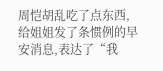周恺胡乱吃了点东西,给姐姐发了条惯例的早安消息,表达了“我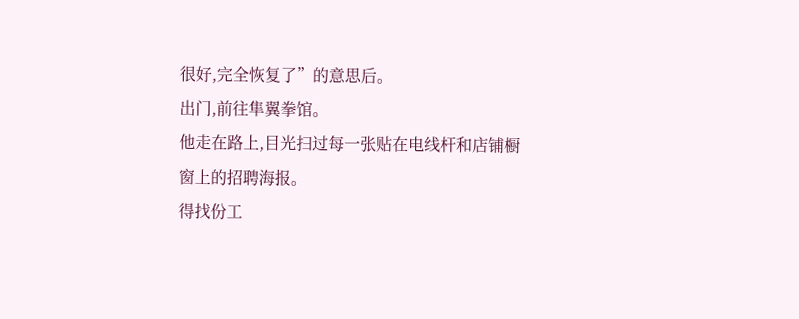很好,完全恢复了”的意思后。
出门,前往隼翼拳馆。
他走在路上,目光扫过每一张贴在电线杆和店铺橱窗上的招聘海报。
得找份工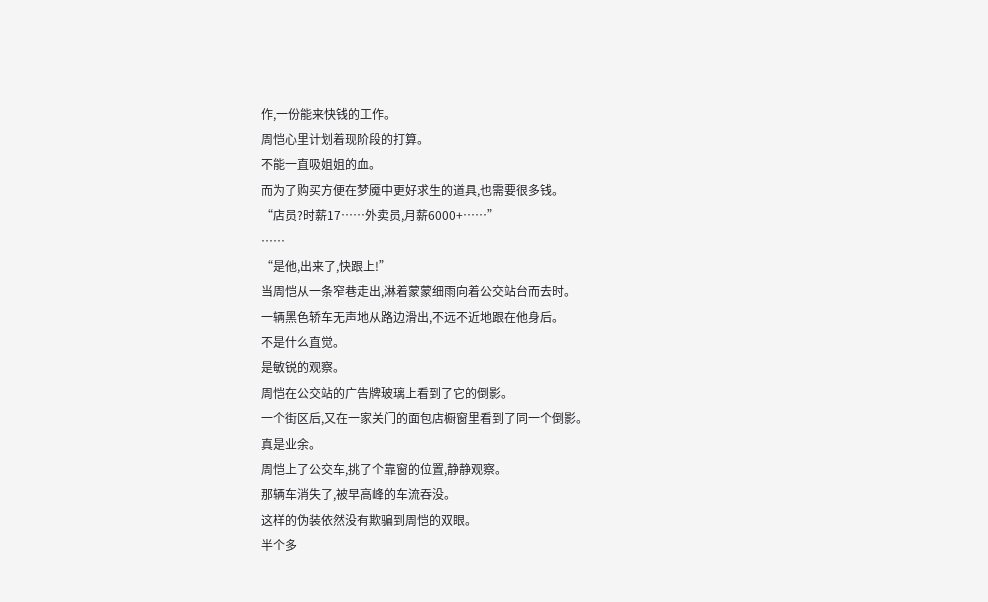作,一份能来快钱的工作。
周恺心里计划着现阶段的打算。
不能一直吸姐姐的血。
而为了购买方便在梦魇中更好求生的道具,也需要很多钱。
“店员?时薪17……外卖员,月薪6000+……”
……
“是他,出来了,快跟上!”
当周恺从一条窄巷走出,淋着蒙蒙细雨向着公交站台而去时。
一辆黑色轿车无声地从路边滑出,不远不近地跟在他身后。
不是什么直觉。
是敏锐的观察。
周恺在公交站的广告牌玻璃上看到了它的倒影。
一个街区后,又在一家关门的面包店橱窗里看到了同一个倒影。
真是业余。
周恺上了公交车,挑了个靠窗的位置,静静观察。
那辆车消失了,被早高峰的车流吞没。
这样的伪装依然没有欺骗到周恺的双眼。
半个多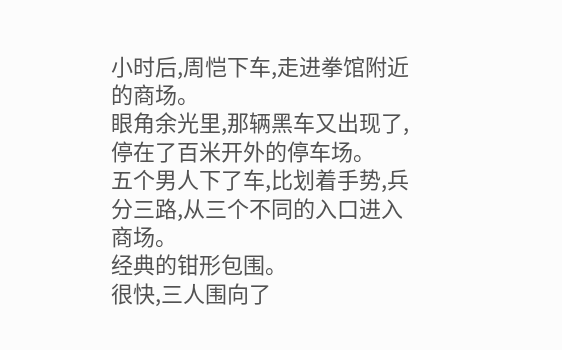小时后,周恺下车,走进拳馆附近的商场。
眼角余光里,那辆黑车又出现了,停在了百米开外的停车场。
五个男人下了车,比划着手势,兵分三路,从三个不同的入口进入商场。
经典的钳形包围。
很快,三人围向了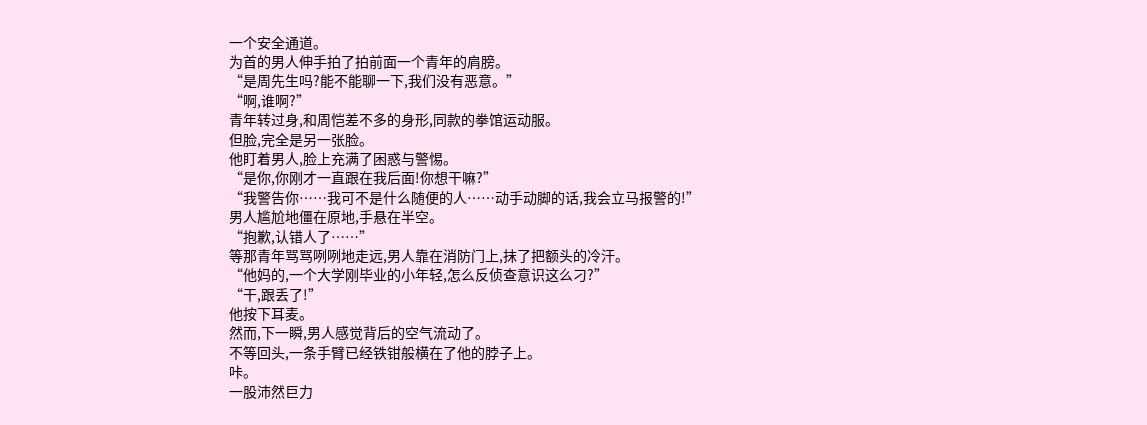一个安全通道。
为首的男人伸手拍了拍前面一个青年的肩膀。
“是周先生吗?能不能聊一下,我们没有恶意。”
“啊,谁啊?”
青年转过身,和周恺差不多的身形,同款的拳馆运动服。
但脸,完全是另一张脸。
他盯着男人,脸上充满了困惑与警惕。
“是你,你刚才一直跟在我后面!你想干嘛?”
“我警告你……我可不是什么随便的人……动手动脚的话,我会立马报警的!”
男人尴尬地僵在原地,手悬在半空。
“抱歉,认错人了……”
等那青年骂骂咧咧地走远,男人靠在消防门上,抹了把额头的冷汗。
“他妈的,一个大学刚毕业的小年轻,怎么反侦查意识这么刁?”
“干,跟丢了!”
他按下耳麦。
然而,下一瞬,男人感觉背后的空气流动了。
不等回头,一条手臂已经铁钳般横在了他的脖子上。
咔。
一股沛然巨力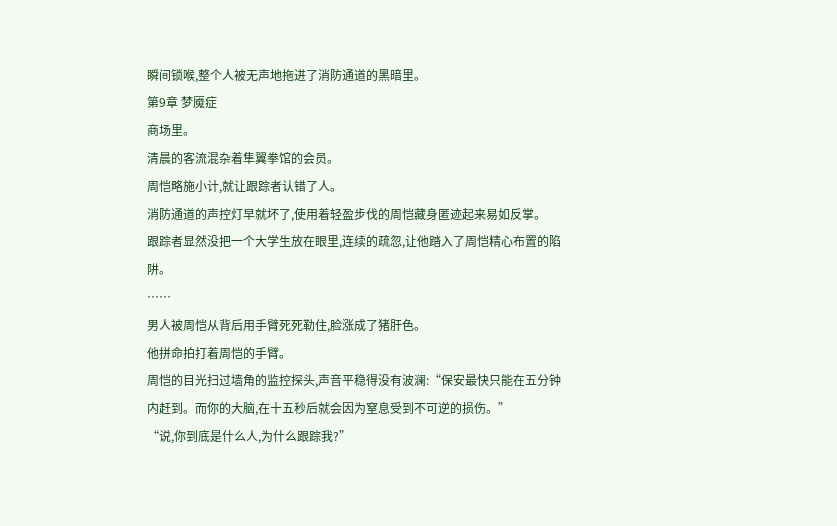瞬间锁喉,整个人被无声地拖进了消防通道的黑暗里。
第9章 梦魇症
商场里。
清晨的客流混杂着隼翼拳馆的会员。
周恺略施小计,就让跟踪者认错了人。
消防通道的声控灯早就坏了,使用着轻盈步伐的周恺藏身匿迹起来易如反掌。
跟踪者显然没把一个大学生放在眼里,连续的疏忽,让他踏入了周恺精心布置的陷阱。
……
男人被周恺从背后用手臂死死勒住,脸涨成了猪肝色。
他拼命拍打着周恺的手臂。
周恺的目光扫过墙角的监控探头,声音平稳得没有波澜:“保安最快只能在五分钟内赶到。而你的大脑,在十五秒后就会因为窒息受到不可逆的损伤。”
“说,你到底是什么人,为什么跟踪我?”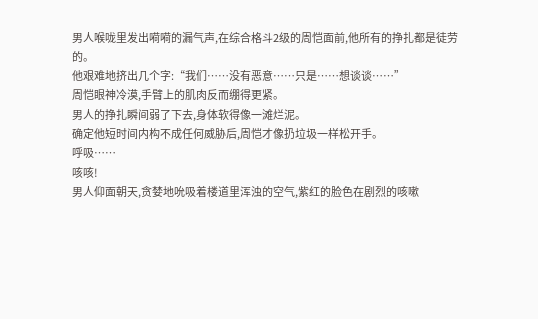男人喉咙里发出嗬嗬的漏气声,在综合格斗2级的周恺面前,他所有的挣扎都是徒劳的。
他艰难地挤出几个字:“我们……没有恶意……只是……想谈谈……”
周恺眼神冷漠,手臂上的肌肉反而绷得更紧。
男人的挣扎瞬间弱了下去,身体软得像一滩烂泥。
确定他短时间内构不成任何威胁后,周恺才像扔垃圾一样松开手。
呼吸……
咳咳!
男人仰面朝天,贪婪地吮吸着楼道里浑浊的空气,紫红的脸色在剧烈的咳嗽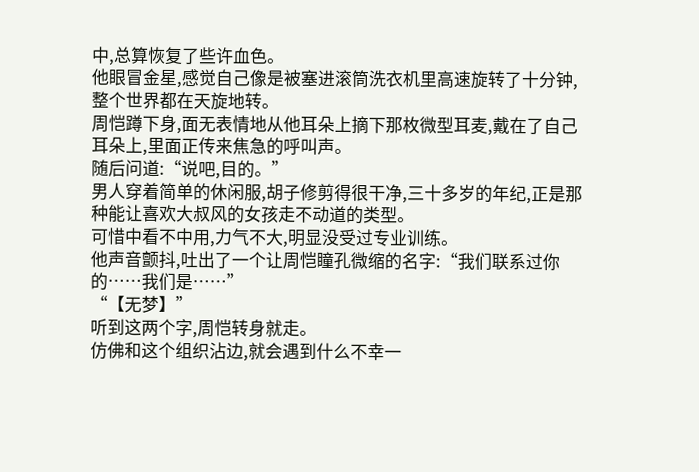中,总算恢复了些许血色。
他眼冒金星,感觉自己像是被塞进滚筒洗衣机里高速旋转了十分钟,整个世界都在天旋地转。
周恺蹲下身,面无表情地从他耳朵上摘下那枚微型耳麦,戴在了自己耳朵上,里面正传来焦急的呼叫声。
随后问道:“说吧,目的。”
男人穿着简单的休闲服,胡子修剪得很干净,三十多岁的年纪,正是那种能让喜欢大叔风的女孩走不动道的类型。
可惜中看不中用,力气不大,明显没受过专业训练。
他声音颤抖,吐出了一个让周恺瞳孔微缩的名字:“我们联系过你的……我们是……”
“【无梦】”
听到这两个字,周恺转身就走。
仿佛和这个组织沾边,就会遇到什么不幸一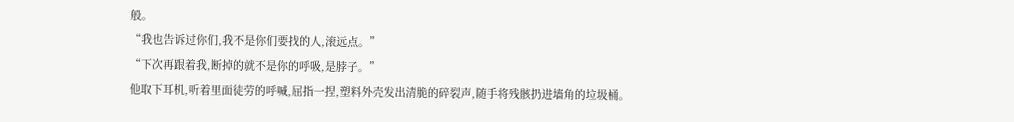般。
“我也告诉过你们,我不是你们要找的人,滚远点。”
“下次再跟着我,断掉的就不是你的呼吸,是脖子。”
他取下耳机,听着里面徒劳的呼喊,屈指一捏,塑料外壳发出清脆的碎裂声,随手将残骸扔进墙角的垃圾桶。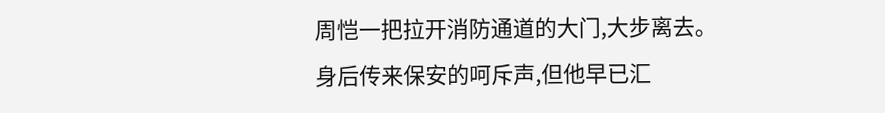周恺一把拉开消防通道的大门,大步离去。
身后传来保安的呵斥声,但他早已汇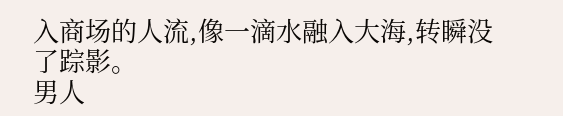入商场的人流,像一滴水融入大海,转瞬没了踪影。
男人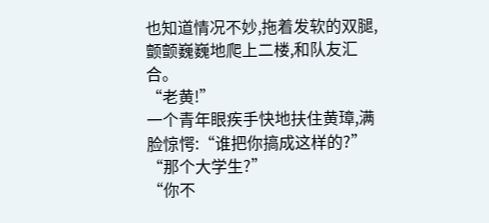也知道情况不妙,拖着发软的双腿,颤颤巍巍地爬上二楼,和队友汇合。
“老黄!”
一个青年眼疾手快地扶住黄璋,满脸惊愕:“谁把你搞成这样的?”
“那个大学生?”
“你不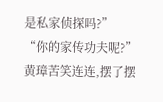是私家侦探吗?”
“你的家传功夫呢?”
黄璋苦笑连连,摆了摆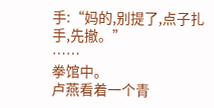手:“妈的,别提了,点子扎手,先撤。”
……
拳馆中。
卢燕看着一个青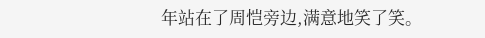年站在了周恺旁边,满意地笑了笑。